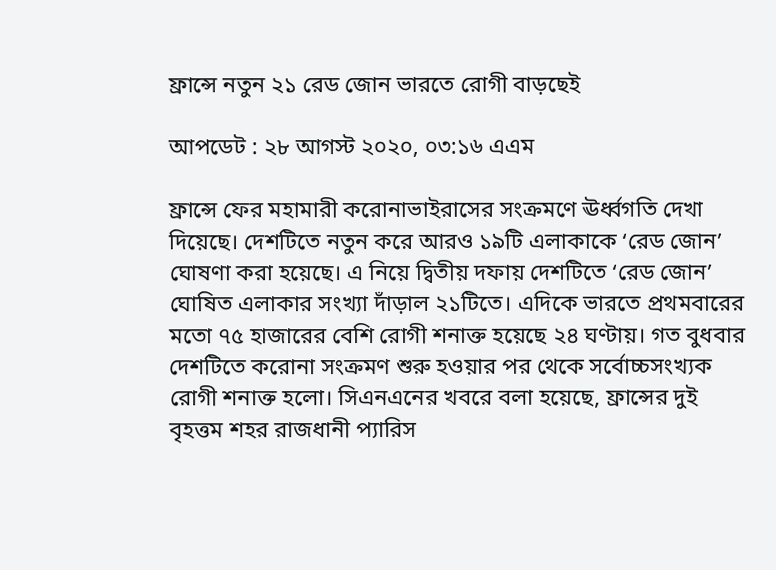ফ্রান্সে নতুন ২১ রেড জোন ভারতে রোগী বাড়ছেই

আপডেট : ২৮ আগস্ট ২০২০, ০৩:১৬ এএম

ফ্রান্সে ফের মহামারী করোনাভাইরাসের সংক্রমণে ঊর্ধ্বগতি দেখা দিয়েছে। দেশটিতে নতুন করে আরও ১৯টি এলাকাকে ‘রেড জোন’ ঘোষণা করা হয়েছে। এ নিয়ে দ্বিতীয় দফায় দেশটিতে ‘রেড জোন’ ঘোষিত এলাকার সংখ্যা দাঁড়াল ২১টিতে। এদিকে ভারতে প্রথমবারের মতো ৭৫ হাজারের বেশি রোগী শনাক্ত হয়েছে ২৪ ঘণ্টায়। গত বুধবার দেশটিতে করোনা সংক্রমণ শুরু হওয়ার পর থেকে সর্বোচ্চসংখ্যক রোগী শনাক্ত হলো। সিএনএনের খবরে বলা হয়েছে, ফ্রান্সের দুই বৃহত্তম শহর রাজধানী প্যারিস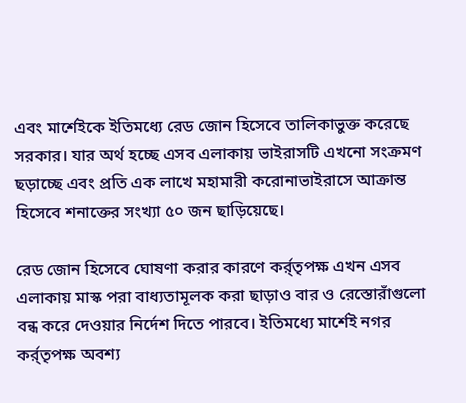এবং মার্শেইকে ইতিমধ্যে রেড জোন হিসেবে তালিকাভুক্ত করেছে সরকার। যার অর্থ হচ্ছে এসব এলাকায় ভাইরাসটি এখনো সংক্রমণ ছড়াচ্ছে এবং প্রতি এক লাখে মহামারী করোনাভাইরাসে আক্রান্ত হিসেবে শনাক্তের সংখ্যা ৫০ জন ছাড়িয়েছে।

রেড জোন হিসেবে ঘোষণা করার কারণে কর্র্তৃপক্ষ এখন এসব এলাকায় মাস্ক পরা বাধ্যতামূলক করা ছাড়াও বার ও রেস্তোরাঁগুলো বন্ধ করে দেওয়ার নির্দেশ দিতে পারবে। ইতিমধ্যে মার্শেই নগর কর্র্তৃপক্ষ অবশ্য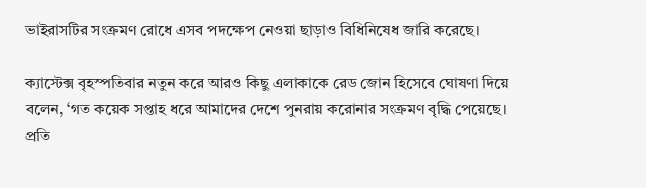ভাইরাসটির সংক্রমণ রোধে এসব পদক্ষেপ নেওয়া ছাড়াও বিধিনিষেধ জারি করেছে।

ক্যাস্টেক্স বৃহস্পতিবার নতুন করে আরও কিছু এলাকাকে রেড জোন হিসেবে ঘোষণা দিয়ে বলেন, ‘গত কয়েক সপ্তাহ ধরে আমাদের দেশে পুনরায় করোনার সংক্রমণ বৃদ্ধি পেয়েছে। প্রতি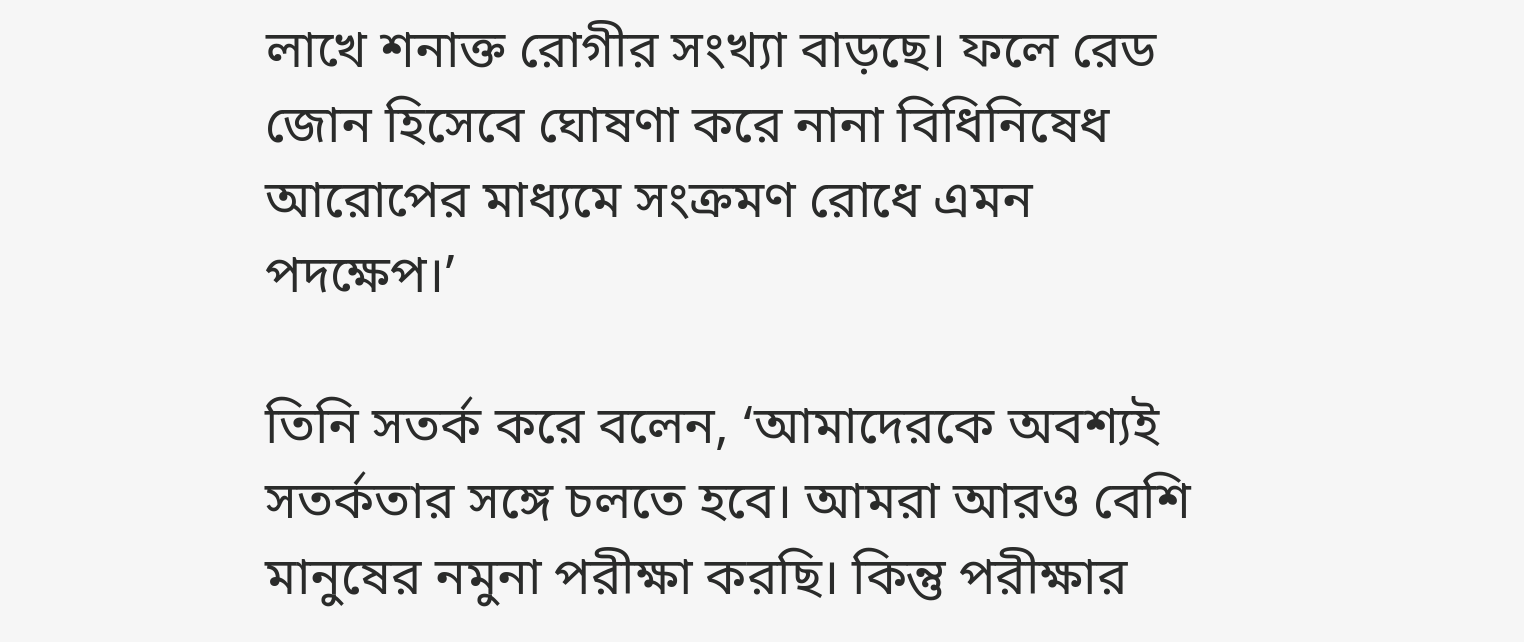লাখে শনাক্ত রোগীর সংখ্যা বাড়ছে। ফলে রেড জোন হিসেবে ঘোষণা করে নানা বিধিনিষেধ আরোপের মাধ্যমে সংক্রমণ রোধে এমন পদক্ষেপ।’

তিনি সতর্ক করে বলেন, ‘আমাদেরকে অবশ্যই সতর্কতার সঙ্গে চলতে হবে। আমরা আরও বেশি মানুষের নমুনা পরীক্ষা করছি। কিন্তু পরীক্ষার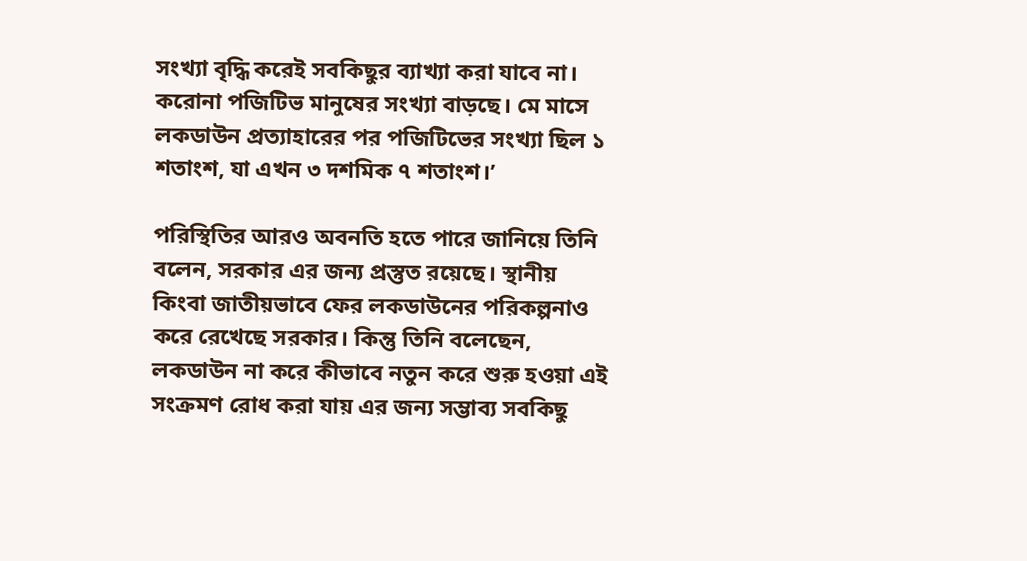সংখ্যা বৃদ্ধি করেই সবকিছুর ব্যাখ্যা করা যাবে না। করোনা পজিটিভ মানুষের সংখ্যা বাড়ছে। মে মাসে লকডাউন প্রত্যাহারের পর পজিটিভের সংখ্যা ছিল ১ শতাংশ, যা এখন ৩ দশমিক ৭ শতাংশ।’

পরিস্থিতির আরও অবনতি হতে পারে জানিয়ে তিনি বলেন, সরকার এর জন্য প্রস্তুত রয়েছে। স্থানীয় কিংবা জাতীয়ভাবে ফের লকডাউনের পরিকল্পনাও করে রেখেছে সরকার। কিন্তু তিনি বলেছেন, লকডাউন না করে কীভাবে নতুন করে শুরু হওয়া এই সংক্রমণ রোধ করা যায় এর জন্য সম্ভাব্য সবকিছু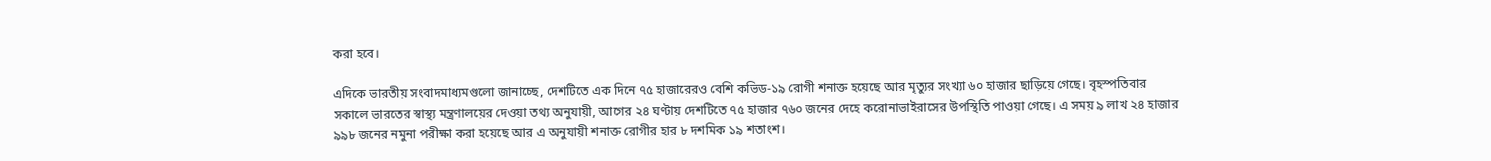করা হবে।

এদিকে ভারতীয় সংবাদমাধ্যমগুলো জানাচ্ছে, দেশটিতে এক দিনে ৭৫ হাজারেরও বেশি কভিড-১৯ রোগী শনাক্ত হয়েছে আর মৃত্যুর সংখ্যা ৬০ হাজার ছাড়িয়ে গেছে। বৃহস্পতিবার সকালে ভারতের স্বাস্থ্য মন্ত্রণালয়ের দেওয়া তথ্য অনুযায়ী, আগের ২৪ ঘণ্টায় দেশটিতে ৭৫ হাজার ৭৬০ জনের দেহে করোনাভাইরাসের উপস্থিতি পাওয়া গেছে। এ সময় ৯ লাখ ২৪ হাজার ৯৯৮ জনের নমুনা পরীক্ষা করা হয়েছে আর এ অনুযায়ী শনাক্ত রোগীর হার ৮ দশমিক ১৯ শতাংশ।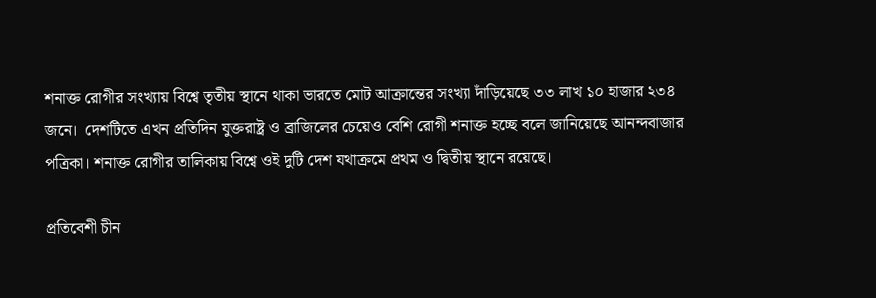শনাক্ত রোগীর সংখ্যায় বিশ্বে তৃতীয় স্থানে থাকা ভারতে মোট আক্রান্তের সংখ্যা দাঁড়িয়েছে ৩৩ লাখ ১০ হাজার ২৩৪ জনে।  দেশটিতে এখন প্রতিদিন যুক্তরাষ্ট্র ও ব্রাজিলের চেয়েও বেশি রোগী শনাক্ত হচ্ছে বলে জানিয়েছে আনন্দবাজার পত্রিকা। শনাক্ত রোগীর তালিকায় বিশ্বে ওই দুটি দেশ যথাক্রমে প্রথম ও দ্বিতীয় স্থানে রয়েছে।

প্রতিবেশী চীন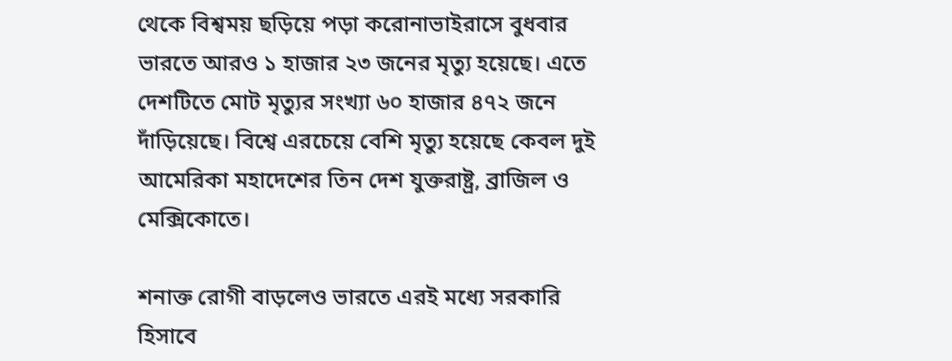থেকে বিশ্বময় ছড়িয়ে পড়া করোনাভাইরাসে বুধবার ভারতে আরও ১ হাজার ২৩ জনের মৃত্যু হয়েছে। এতে দেশটিতে মোট মৃত্যুর সংখ্যা ৬০ হাজার ৪৭২ জনে দাঁড়িয়েছে। বিশ্বে এরচেয়ে বেশি মৃত্যু হয়েছে কেবল দুই আমেরিকা মহাদেশের তিন দেশ যুক্তরাষ্ট্র, ব্রাজিল ও মেক্সিকোতে।

শনাক্ত রোগী বাড়লেও ভারতে এরই মধ্যে সরকারি হিসাবে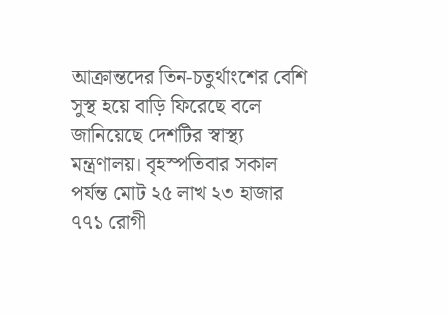আক্রান্তদের তিন-চতুর্থাংশের বেশি সুস্থ হয়ে বাড়ি ফিরেছে বলে জানিয়েছে দেশটির স্বাস্থ্য মন্ত্রণালয়। বৃহস্পতিবার সকাল পর্যন্ত মোট ২৫ লাখ ২৩ হাজার ৭৭১ রোগী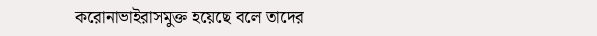করোনাভাইরাসমুক্ত হয়েছে বলে তাদের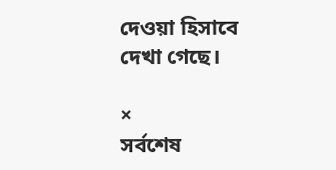দেওয়া হিসাবে দেখা গেছে।

×
সর্বশেষ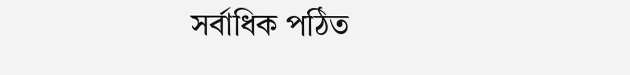সর্বাধিক পঠিত